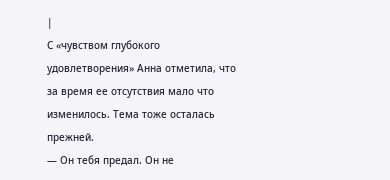|
С «чувством глубокого удовлетворения» Анна отметила, что за время ее отсутствия мало что изменилось. Тема тоже осталась прежней.
— Он тебя предал. Он не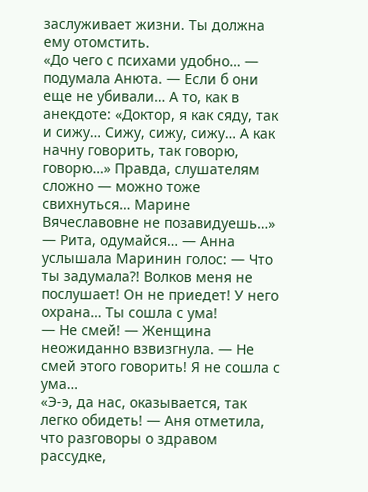заслуживает жизни. Ты должна ему отомстить.
«До чего с психами удобно… — подумала Анюта. — Если б они еще не убивали… А то, как в анекдоте: «Доктор, я как сяду, так и сижу… Сижу, сижу, сижу… А как начну говорить, так говорю, говорю…» Правда, слушателям сложно — можно тоже свихнуться… Марине Вячеславовне не позавидуешь…»
— Рита, одумайся… — Анна услышала Маринин голос: — Что ты задумала?! Волков меня не послушает! Он не приедет! У него охрана… Ты сошла с ума!
— Не смей! — Женщина неожиданно взвизгнула. — Не смей этого говорить! Я не сошла с ума…
«Э-э, да нас, оказывается, так легко обидеть! — Аня отметила, что разговоры о здравом рассудке,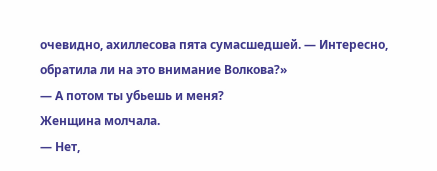очевидно, ахиллесова пята сумасшедшей. — Интересно, обратила ли на это внимание Волкова?»
— А потом ты убьешь и меня?
Женщина молчала.
— Нет,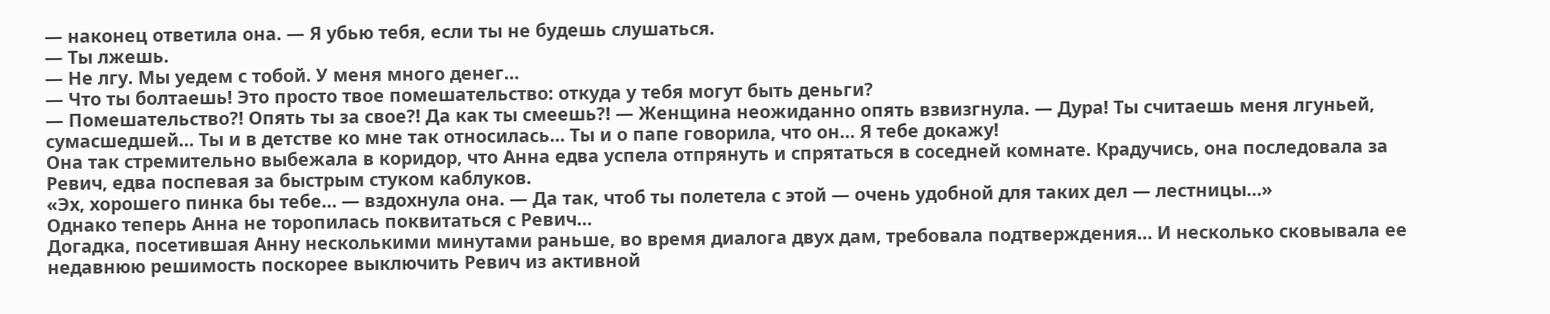— наконец ответила она. — Я убью тебя, если ты не будешь слушаться.
— Ты лжешь.
— Не лгу. Мы уедем с тобой. У меня много денег…
— Что ты болтаешь! Это просто твое помешательство: откуда у тебя могут быть деньги?
— Помешательство?! Опять ты за свое?! Да как ты смеешь?! — Женщина неожиданно опять взвизгнула. — Дура! Ты считаешь меня лгуньей, сумасшедшей… Ты и в детстве ко мне так относилась… Ты и о папе говорила, что он… Я тебе докажу!
Она так стремительно выбежала в коридор, что Анна едва успела отпрянуть и спрятаться в соседней комнате. Крадучись, она последовала за Ревич, едва поспевая за быстрым стуком каблуков.
«Эх, хорошего пинка бы тебе… — вздохнула она. — Да так, чтоб ты полетела с этой — очень удобной для таких дел — лестницы…»
Однако теперь Анна не торопилась поквитаться с Ревич…
Догадка, посетившая Анну несколькими минутами раньше, во время диалога двух дам, требовала подтверждения… И несколько сковывала ее недавнюю решимость поскорее выключить Ревич из активной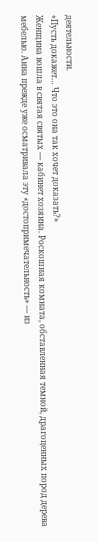деятельности.
«Пусть докажет… Что это она так хочет доказать?»
Женщина вошла в святая святых — кабинет хозяина. Роскошная комната, обставленная темной, драгоценных пород дерева мебелью. Анна прежде уже осматривала эту «достопримечательность» — из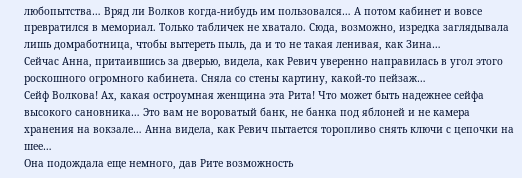любопытства… Вряд ли Волков когда-нибудь им пользовался… А потом кабинет и вовсе превратился в мемориал. Только табличек не хватало. Сюда, возможно, изредка заглядывала лишь домработница, чтобы вытереть пыль, да и то не такая ленивая, как Зина…
Сейчас Анна, притаившись за дверью, видела, как Ревич уверенно направилась в угол этого роскошного огромного кабинета. Сняла со стены картину, какой-то пейзаж…
Сейф Волкова! Ах, какая остроумная женщина эта Рита! Что может быть надежнее сейфа высокого сановника… Это вам не вороватый банк, не банка под яблоней и не камера хранения на вокзале… Анна видела, как Ревич пытается торопливо снять ключи с цепочки на шее…
Она подождала еще немного, дав Рите возможность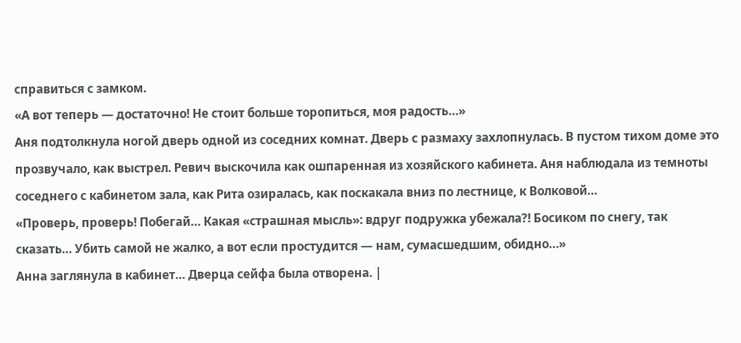справиться с замком.
«А вот теперь — достаточно! Не стоит больше торопиться, моя радость…»
Аня подтолкнула ногой дверь одной из соседних комнат. Дверь с размаху захлопнулась. В пустом тихом доме это прозвучало, как выстрел. Ревич выскочила как ошпаренная из хозяйского кабинета. Аня наблюдала из темноты соседнего с кабинетом зала, как Рита озиралась, как поскакала вниз по лестнице, к Волковой…
«Проверь, проверь! Побегай… Какая «страшная мысль»: вдруг подружка убежала?! Босиком по снегу, так сказать… Убить самой не жалко, а вот если простудится — нам, сумасшедшим, обидно…»
Анна заглянула в кабинет… Дверца сейфа была отворена. |